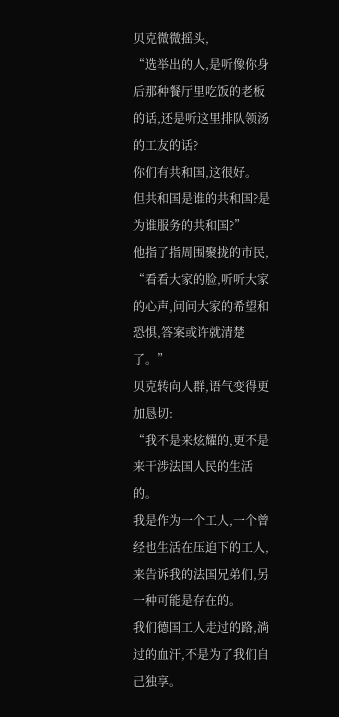贝克微微摇头,
“选举出的人,是听像你身后那种餐厅里吃饭的老板的话,还是听这里排队领汤的工友的话?
你们有共和国,这很好。
但共和国是谁的共和国?是为谁服务的共和国?”
他指了指周围聚拢的市民,
“看看大家的脸,听听大家的心声,问问大家的希望和恐惧,答案或许就清楚了。”
贝克转向人群,语气变得更加恳切:
“我不是来炫耀的,更不是来干涉法国人民的生活的。
我是作为一个工人,一个曾经也生活在压迫下的工人,来告诉我的法国兄弟们,另一种可能是存在的。
我们德国工人走过的路,淌过的血汗,不是为了我们自己独享。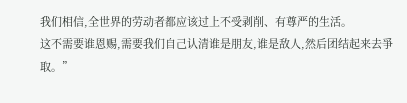我们相信,全世界的劳动者都应该过上不受剥削、有尊严的生活。
这不需要谁恩赐,需要我们自己认清谁是朋友,谁是敌人,然后团结起来去爭取。”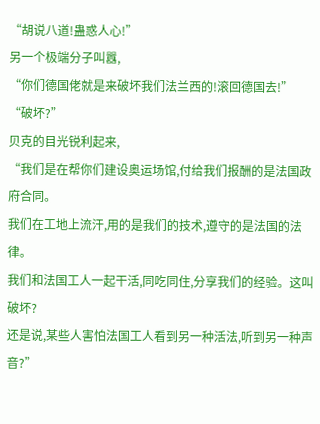“胡说八道!蛊惑人心!”
另一个极端分子叫囂,
“你们德国佬就是来破坏我们法兰西的!滚回德国去!”
“破坏?”
贝克的目光锐利起来,
“我们是在帮你们建设奥运场馆,付给我们报酬的是法国政府合同。
我们在工地上流汗,用的是我们的技术,遵守的是法国的法律。
我们和法国工人一起干活,同吃同住,分享我们的经验。这叫破坏?
还是说,某些人害怕法国工人看到另一种活法,听到另一种声音?”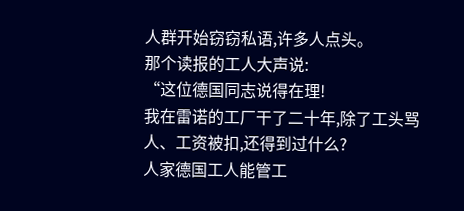人群开始窃窃私语,许多人点头。
那个读报的工人大声说:
“这位德国同志说得在理!
我在雷诺的工厂干了二十年,除了工头骂人、工资被扣,还得到过什么?
人家德国工人能管工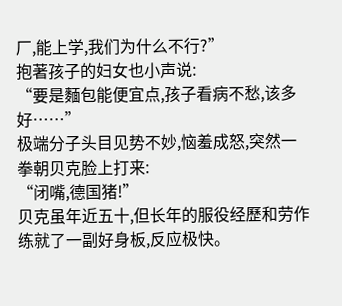厂,能上学,我们为什么不行?”
抱著孩子的妇女也小声说:
“要是麵包能便宜点,孩子看病不愁,该多好……”
极端分子头目见势不妙,恼羞成怒,突然一拳朝贝克脸上打来:
“闭嘴,德国猪!”
贝克虽年近五十,但长年的服役经歷和劳作练就了一副好身板,反应极快。